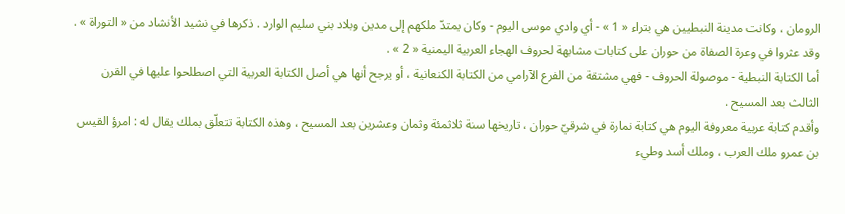الرومان ، وكانت مدينة النبطيين هي بتراء « 1 » - أي وادي موسى اليوم - وكان يمتدّ ملكهم إلى مدين وبلاد بني سليم الوارد . ذكرها في نشيد الأنشاد من « التوراة » .
وقد عثروا في وعرة الصفاة من حوران على كتابات مشابهة لحروف الهجاء العربية اليمنية « 2 » .
أما الكتابة النبطية - موصولة الحروف - فهي مشتقة من الفرع الآرامي من الكتابة الكنعانية ، أو يرجح أنها هي أصل الكتابة العربية التي اصطلحوا عليها في القرن الثالث بعد المسيح .
وأقدم كتابة عربية معروفة اليوم هي كتابة نمارة في شرقيّ حوران ، تاريخها سنة ثلاثمئة وثمان وعشرين بعد المسيح ، وهذه الكتابة تتعلّق بملك يقال له : امرؤ القيس بن عمرو ملك العرب ، وملك أسد وطيء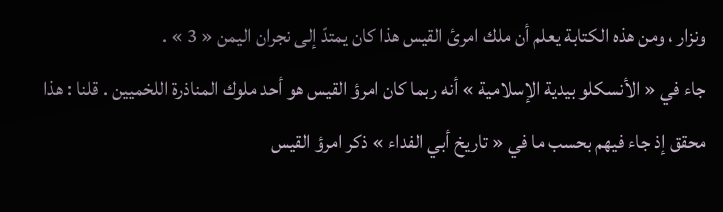ونزار ، ومن هذه الكتابة يعلم أن ملك امرئ القيس هذا كان يمتدّ إلى نجران اليمن « 3 » .
جاء في « الأنسكلو بيدية الإسلامية » أنه ربما كان امرؤ القيس هو أحد ملوك المناذرة اللخميين . قلنا : هذا محقق إذ جاء فيهم بحسب ما في « تاريخ أبي الفداء » ذكر امرؤ القيس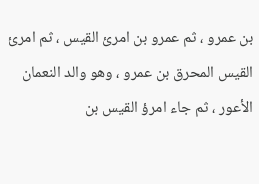بن عمرو ، ثم عمرو بن امرئ القيس ، ثم امرئ القيس المحرق بن عمرو ، وهو والد النعمان الأعور ، ثم جاء امرؤ القيس بن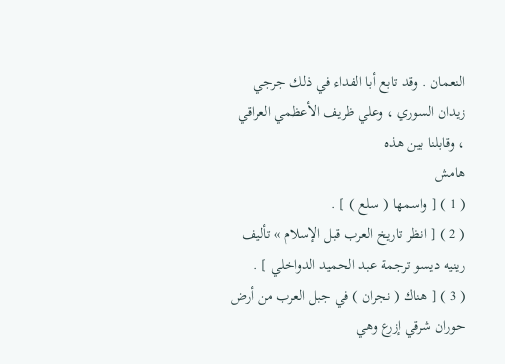النعمان . وقد تابع أبا الفداء في ذلك جرجي زيدان السوري ، وعلي ظريف الأعظمي العراقي ، وقابلنا بين هذه
هامش
( 1 ) [ واسمها ( سلع ) ] .
( 2 ) [ انظر تاريخ العرب قبل الإسلام » تأليف رينيه ديسو ترجمة عبد الحميد الدواخلي ] .
( 3 ) [ هناك ( نجران ) في جبل العرب من أرض حوران شرقي إزرع وهي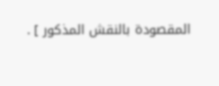المقصودة بالنقش المذكور ] .